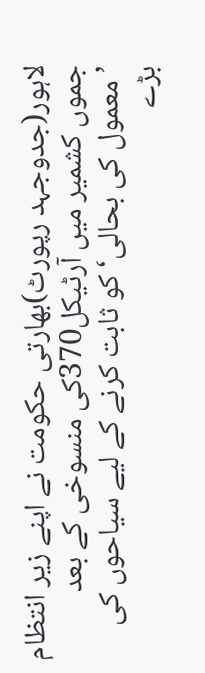لاہور(جدوجہد رپورٹ)بھارتی حکومت نے اپنے زیر انتظام جموں کشمیر میں آرٹیکل370کی منسوخی کے بعد ’معمول کی بحالی‘ کو ثابت کرنے کے لیے سیاحوں کی بڑے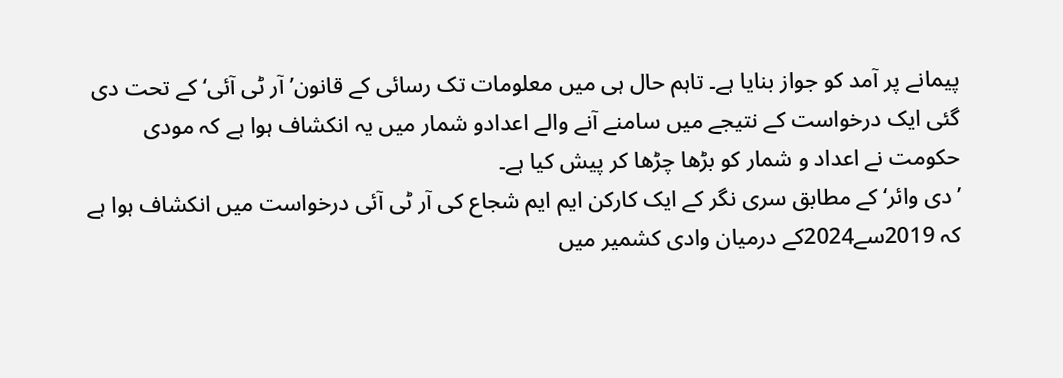پیمانے پر آمد کو جواز بنایا ہے۔ تاہم حال ہی میں معلومات تک رسائی کے قانون’آر ٹی آئی‘ کے تحت دی گئی ایک درخواست کے نتیجے میں سامنے آنے والے اعدادو شمار میں یہ انکشاف ہوا ہے کہ مودی حکومت نے اعداد و شمار کو بڑھا چڑھا کر پیش کیا ہے۔
’دی وائر‘ کے مطابق سری نگر کے ایک کارکن ایم ایم شجاع کی آر ٹی آئی درخواست میں انکشاف ہوا ہے کہ 2019سے2024کے درمیان وادی کشمیر میں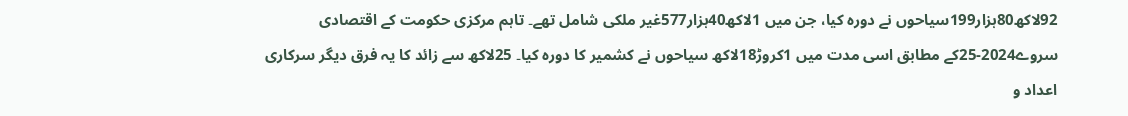92لاکھ80ہزار199سیاحوں نے دورہ کیا، جن میں 1لاکھ40ہزار577غیر ملکی شامل تھے۔ تاہم مرکزی حکومت کے اقتصادی سروے2024-25کے مطابق اسی مدت میں 1کروڑ18لاکھ سیاحوں نے کشمیر کا دورہ کیا۔ 25لاکھ سے زائد کا یہ فرق دیگر سرکاری اعداد و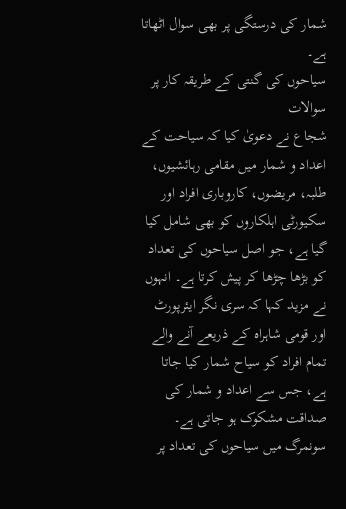شمار کی درستگی پر بھی سوال اٹھاتا ہے۔
سیاحوں کی گنتی کے طریقہ کار پر سوالات
شجاع نے دعویٰ کیا کہ سیاحت کے اعداد و شمار میں مقامی رہائشیوں، طلبہ، مریضوں، کاروباری افراد اور سکیورٹی اہلکاروں کو بھی شامل کیا گیا ہے، جو اصل سیاحوں کی تعداد کو بڑھا چڑھا کر پیش کرتا ہے۔ انہوں نے مزید کہا کہ سری نگر ایئرپورٹ اور قومی شاہراہ کے ذریعے آنے والے تمام افراد کو سیاح شمار کیا جاتا ہے، جس سے اعداد و شمار کی صداقت مشکوک ہو جاتی ہے۔
سونمرگ میں سیاحوں کی تعداد پر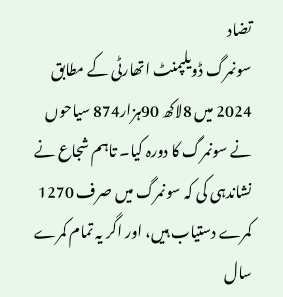تضاد
سونمرگ ڈویلپمنٹ اتھارٹی کے مطابق 2024 میں 8لاکھ 90ہزار874 سیاحوں نے سونمرگ کا دورہ کیا۔ تاہم شجاع نے نشاندہی کی کہ سونمرگ میں صرف 1270 کمرے دستیاب ہیں، اور اگر یہ تمام کمرے سال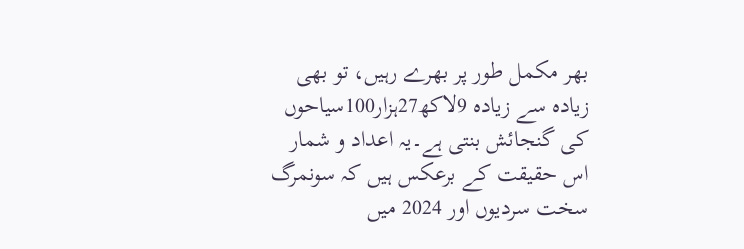بھر مکمل طور پر بھرے رہیں، تو بھی زیادہ سے زیادہ 9لاکھ27ہزار100سیاحوں کی گنجائش بنتی ہے۔یہ اعداد و شمار اس حقیقت کے برعکس ہیں کہ سونمرگ سخت سردیوں اور 2024 میں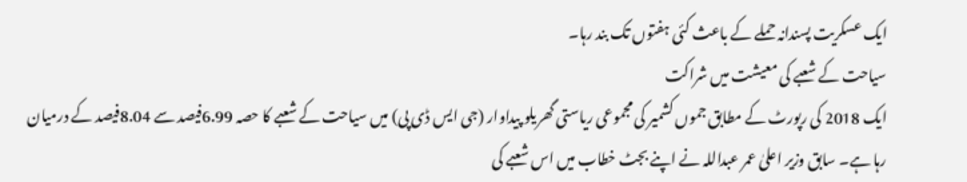ایک عسکریت پسندانہ حملے کے باعث کئی ہفتوں تک بند رہا۔
سیاحت کے شعبے کی معیشت میں شراکت
ایک 2018 کی رپورٹ کے مطابق جموں کشمیر کی مجموعی ریاستی گھریلو پیداوار (جی ایس ڈی پی) میں سیاحت کے شعبے کا حصہ 6.99فیصد سے 8.04فیصد کے درمیان رہا ہے۔ سابق وزیر اعلیٰ عمر عبداللہ نے اپنے بجٹ خطاب میں اس شعبے کی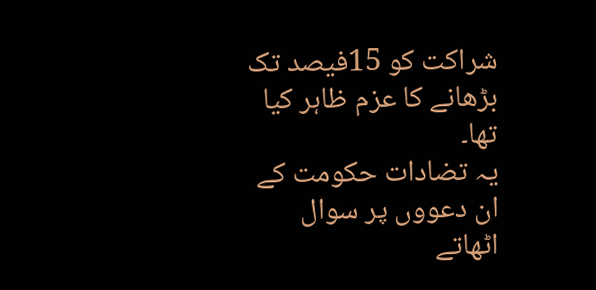شراکت کو 15فیصد تک بڑھانے کا عزم ظاہر کیا تھا۔
یہ تضادات حکومت کے ان دعووں پر سوال اٹھاتے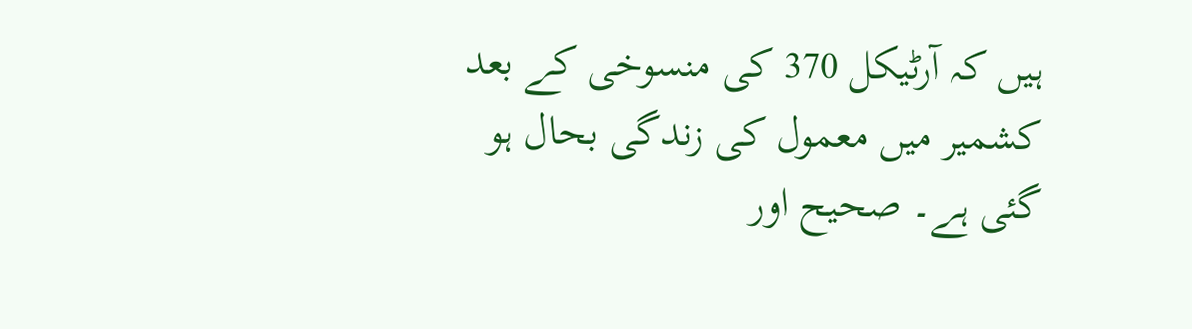ہیں کہ آرٹیکل 370 کی منسوخی کے بعد کشمیر میں معمول کی زندگی بحال ہو گئی ہے۔ صحیح اور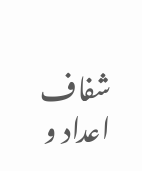شفاف اعداد و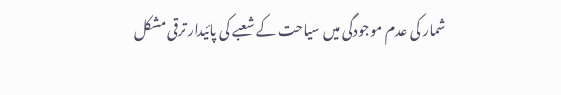شمار کی عدم موجودگی میں سیاحت کے شعبے کی پائیدار ترقی مشکل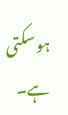ہو سکتی ہے۔